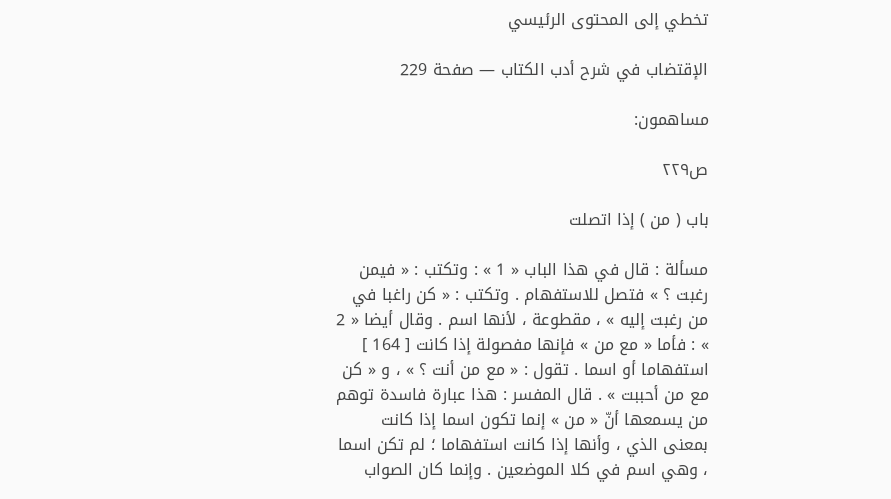تخطي إلى المحتوى الرئيسي

الإقتضاب في شرح أدب الكتاب — صفحة 229

مساهمون:

ص٢٢٩

باب ( من ) إذا اتصلت

مسألة : قال في هذا الباب « 1 » : وتكتب : « فيمن رغبت ؟ » فتصل للاستفهام . وتكتب : « كن راغبا في من رغبت إليه » ، مقطوعة ، لأنها اسم . وقال أيضا « 2 » : فأما « مع من » فإنها مفصولة إذا كانت [ 164 ] استفهاما أو اسما . تقول : « مع من أنت ؟ » ، و « كن مع من أحببت » . قال المفسر : هذا عبارة فاسدة توهم من يسمعها أنّ « من » إنما تكون اسما إذا كانت بمعنى الذي ، وأنها إذا كانت استفهاما ؛ لم تكن اسما ، وهي اسم في كلا الموضعين . وإنما كان الصواب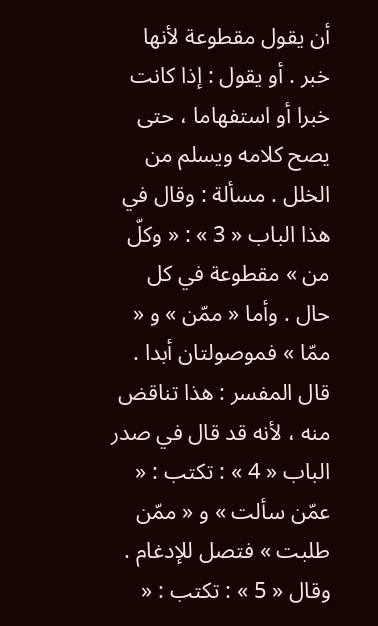أن يقول مقطوعة لأنها خبر . أو يقول : إذا كانت خبرا أو استفهاما ، حتى يصح كلامه ويسلم من الخلل . مسألة : وقال في هذا الباب « 3 » : « وكلّ من » مقطوعة في كل حال . وأما « ممّن » و « ممّا » فموصولتان أبدا . قال المفسر : هذا تناقض منه ، لأنه قد قال في صدر الباب « 4 » : تكتب : « عمّن سألت » و « ممّن طلبت » فتصل للإدغام . وقال « 5 » : تكتب : «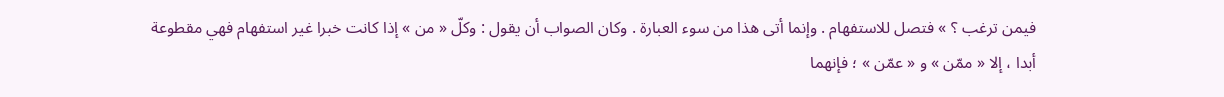فيمن ترغب ؟ » فتصل للاستفهام . وإنما أتى هذا من سوء العبارة . وكان الصواب أن يقول : وكلّ « من » إذا كانت خبرا غير استفهام فهي مقطوعة أبدا ، إلا « ممّن » و « عمّن » ؛ فإنهما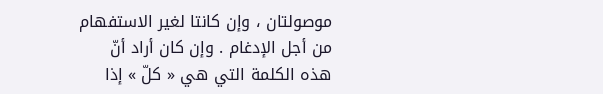موصولتان ، وإن كانتا لغير الاستفهام من أجل الإدغام . وإن كان أراد أنّ هذه الكلمة التي هي « كلّ » إذا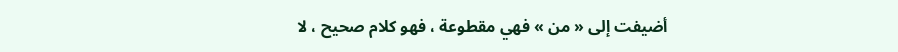أضيفت إلى « من » فهي مقطوعة ، فهو كلام صحيح ، لا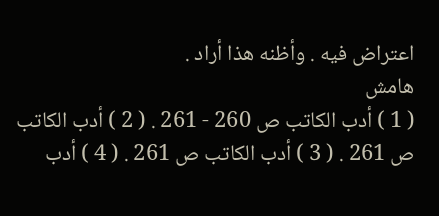اعتراض فيه . وأظنه هذا أراد .
هامش
( 1 ) أدب الكاتب ص 260 - 261 . ( 2 ) أدب الكاتب ص 261 . ( 3 ) أدب الكاتب ص 261 . ( 4 ) أدب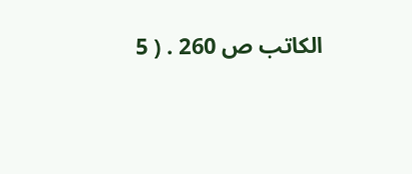الكاتب ص 260 . ( 5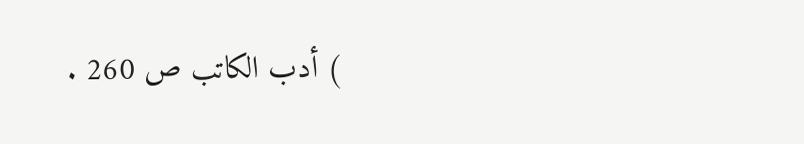) أدب الكاتب ص 260 .